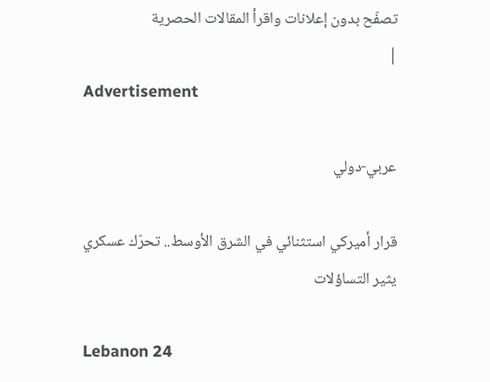تصفّح بدون إعلانات واقرأ المقالات الحصرية
|
Advertisement

عربي-دولي

قرار أميركي استثنائي في الشرق الأوسط.. تحرّك عسكري يثير التساؤلات

Lebanon 24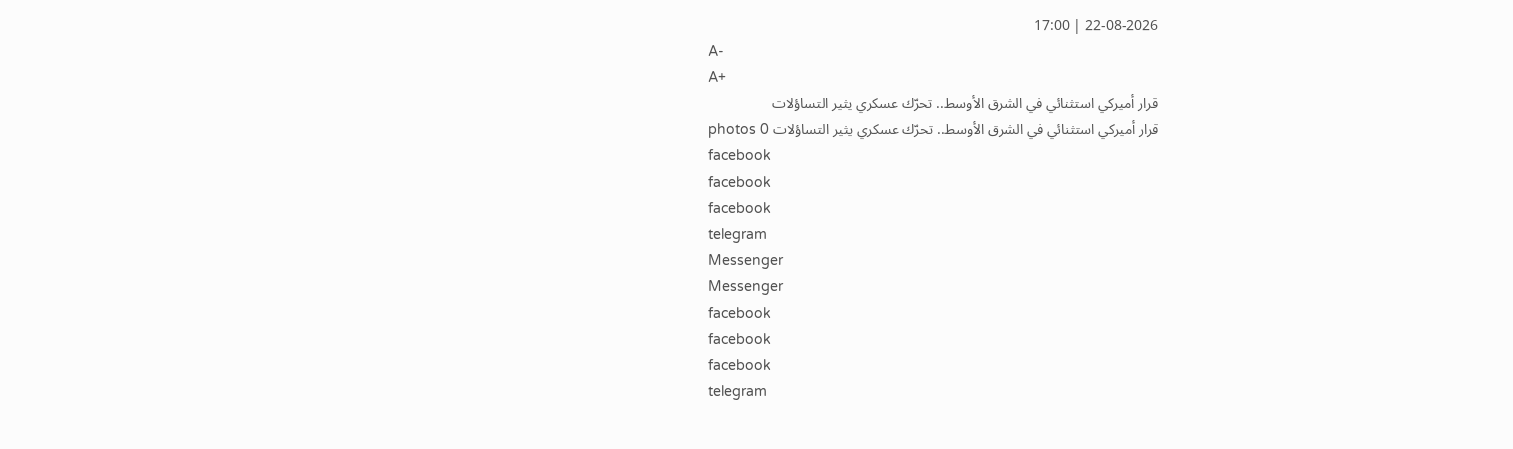22-08-2026 | 17:00
A-
A+
قرار أميركي استثنائي في الشرق الأوسط.. تحرّك عسكري يثير التساؤلات
قرار أميركي استثنائي في الشرق الأوسط.. تحرّك عسكري يثير التساؤلات photos 0
facebook
facebook
facebook
telegram
Messenger
Messenger
facebook
facebook
facebook
telegram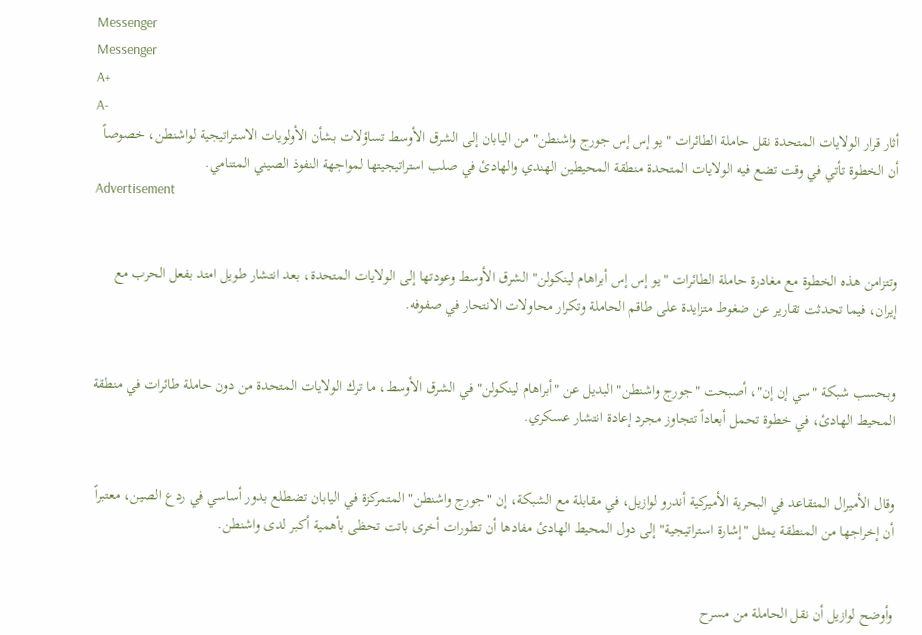Messenger
Messenger
A+
A-
أثار قرار الولايات المتحدة نقل حاملة الطائرات "يو إس إس جورج واشنطن" من اليابان إلى الشرق الأوسط تساؤلات بشأن الأولويات الاستراتيجية لواشنطن، خصوصاً أن الخطوة تأتي في وقت تضع فيه الولايات المتحدة منطقة المحيطين الهندي والهادئ في صلب استراتيجيتها لمواجهة النفوذ الصيني المتنامي.
Advertisement


وتتزامن هذه الخطوة مع مغادرة حاملة الطائرات "يو إس إس أبراهام لينكولن" الشرق الأوسط وعودتها إلى الولايات المتحدة، بعد انتشار طويل امتد بفعل الحرب مع إيران، فيما تحدثت تقارير عن ضغوط متزايدة على طاقم الحاملة وتكرار محاولات الانتحار في صفوفه.


وبحسب شبكة "سي إن إن"، أصبحت "جورج واشنطن" البديل عن "أبراهام لينكولن" في الشرق الأوسط، ما ترك الولايات المتحدة من دون حاملة طائرات في منطقة المحيط الهادئ، في خطوة تحمل أبعاداً تتجاوز مجرد إعادة انتشار عسكري.


وقال الأميرال المتقاعد في البحرية الأميركية أندرو لوازيل، في مقابلة مع الشبكة، إن "جورج واشنطن" المتمركزة في اليابان تضطلع بدور أساسي في ردع الصين، معتبراً أن إخراجها من المنطقة يمثل "إشارة استراتيجية" إلى دول المحيط الهادئ مفادها أن تطورات أخرى باتت تحظى بأهمية أكبر لدى واشنطن.


وأوضح لوازيل أن نقل الحاملة من مسرح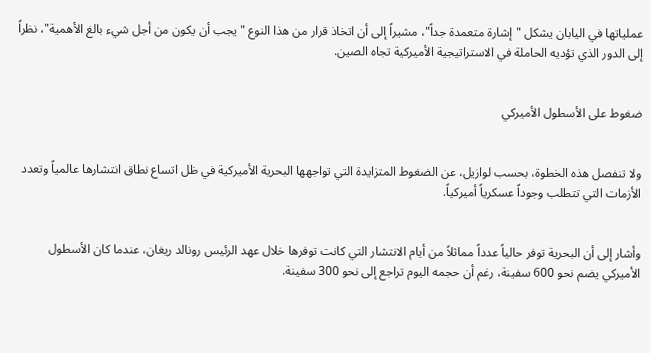عملياتها في اليابان يشكل "إشارة متعمدة جداً"، مشيراً إلى أن اتخاذ قرار من هذا النوع "يجب أن يكون من أجل شيء بالغ الأهمية"، نظراً إلى الدور الذي تؤديه الحاملة في الاستراتيجية الأميركية تجاه الصين.


ضغوط على الأسطول الأميركي


ولا تنفصل هذه الخطوة، بحسب لوازيل، عن الضغوط المتزايدة التي تواجهها البحرية الأميركية في ظل اتساع نطاق انتشارها عالمياً وتعدد الأزمات التي تتطلب وجوداً عسكرياً أميركياً.


وأشار إلى أن البحرية توفر حالياً عدداً مماثلاً من أيام الانتشار التي كانت توفرها خلال عهد الرئيس رونالد ريغان، عندما كان الأسطول الأميركي يضم نحو 600 سفينة، رغم أن حجمه اليوم تراجع إلى نحو 300 سفينة.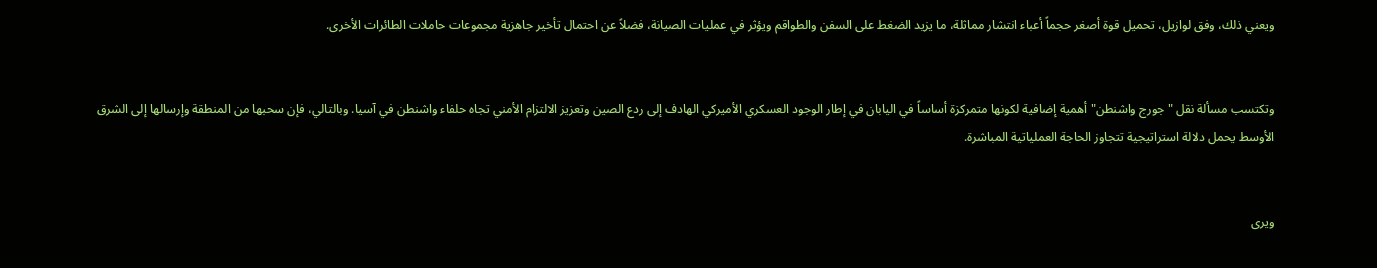ويعني ذلك، وفق لوازيل، تحميل قوة أصغر حجماً أعباء انتشار مماثلة، ما يزيد الضغط على السفن والطواقم ويؤثر في عمليات الصيانة، فضلاً عن احتمال تأخير جاهزية مجموعات حاملات الطائرات الأخرى.


وتكتسب مسألة نقل "جورج واشنطن" أهمية إضافية لكونها متمركزة أساساً في اليابان في إطار الوجود العسكري الأميركي الهادف إلى ردع الصين وتعزيز الالتزام الأمني تجاه حلفاء واشنطن في آسيا. وبالتالي، فإن سحبها من المنطقة وإرسالها إلى الشرق الأوسط يحمل دلالة استراتيجية تتجاوز الحاجة العملياتية المباشرة.


ويرى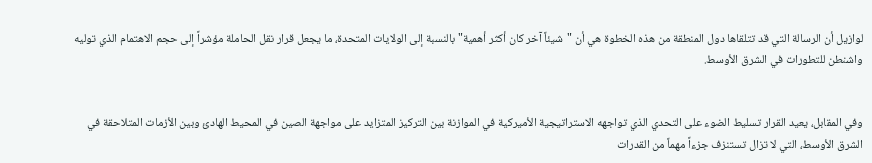لوازيل أن الرسالة التي قد تتلقاها دول المنطقة من هذه الخطوة هي أن "شيئاً آخر كان أكثر أهمية" بالنسبة إلى الولايات المتحدة، ما يجعل قرار نقل الحاملة مؤشراً إلى حجم الاهتمام الذي توليه واشنطن للتطورات في الشرق الأوسط.


وفي المقابل، يعيد القرار تسليط الضوء على التحدي الذي تواجهه الاستراتيجية الأميركية في الموازنة بين التركيز المتزايد على مواجهة الصين في المحيط الهادئ وبين الأزمات المتلاحقة في الشرق الأوسط، التي لا تزال تستنزف جزءاً مهماً من القدرات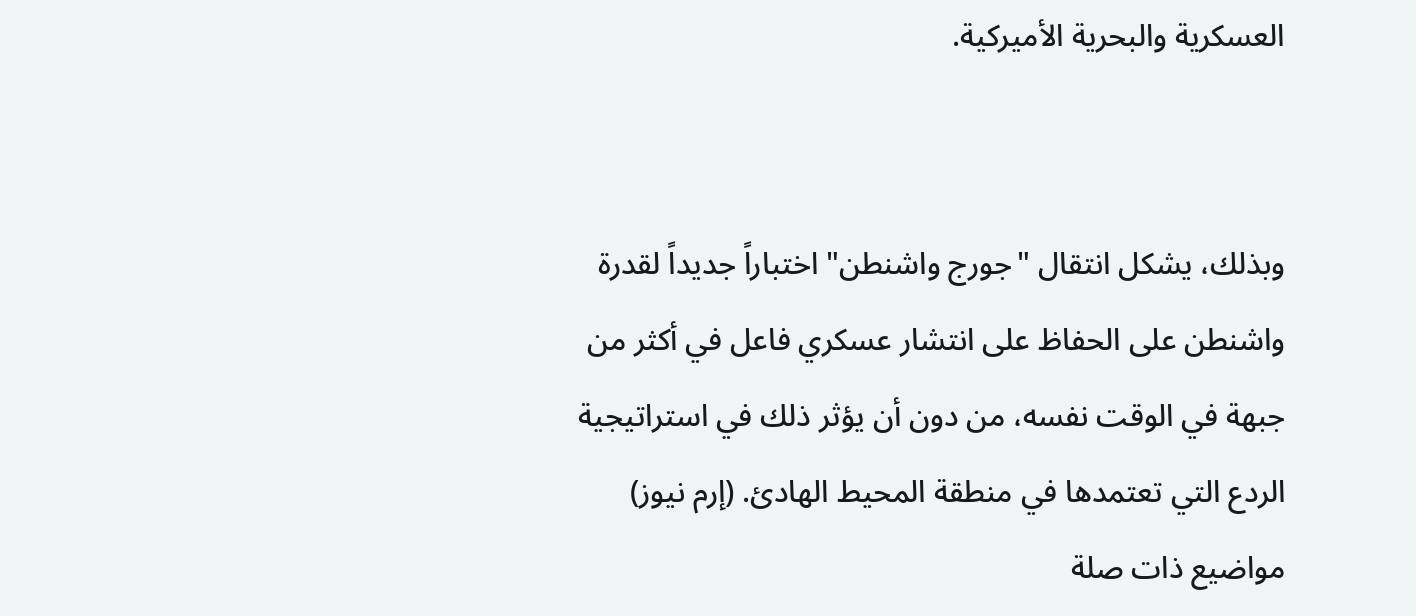العسكرية والبحرية الأميركية.


وبذلك، يشكل انتقال "جورج واشنطن" اختباراً جديداً لقدرة واشنطن على الحفاظ على انتشار عسكري فاعل في أكثر من جبهة في الوقت نفسه، من دون أن يؤثر ذلك في استراتيجية الردع التي تعتمدها في منطقة المحيط الهادئ. (إرم نيوز)
مواضيع ذات صلة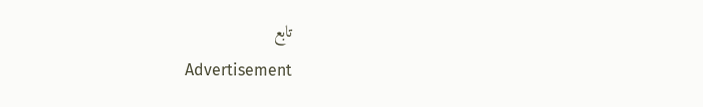تابع
Advertisement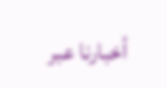أخبارنا عبر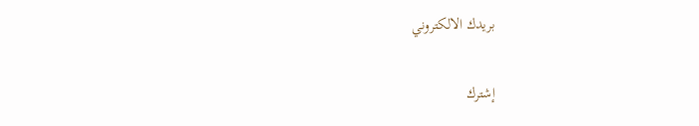بريدك الالكتروني

إشترك